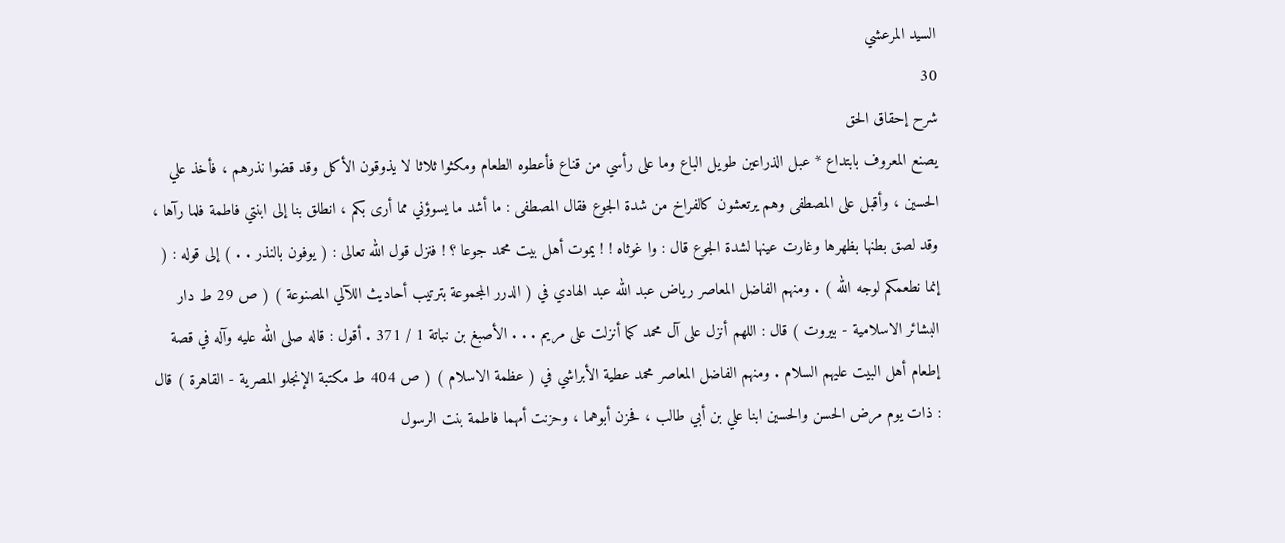السيد المرعشي
30
شرح إحقاق الحق
يصنع المعروف بابتداع * عبل الذراعين طويل الباع وما على رأسي من قناع فأعطوه الطعام ومكثوا ثلاثا لا يذوقون الأكل وقد قضوا نذرهم ، فأخذ علي الحسين ، وأقبل على المصطفى وهم يرتعشون كالفراخ من شدة الجوع فقال المصطفى : ما أشد ما يسوؤني مما أرى بكم ، انطلق بنا إلى ابنتي فاطمة فلما رآها ، وقد لصق بطنها بظهرها وغارت عينها لشدة الجوع قال : وا غوثاه ! ! يموت أهل بيت محمد جوعا ؟ ! فنزل قول الله تعالى : ( يوفون بالنذر . . ) إلى قوله : ( إنما نطعمكم لوجه الله ) . ومنهم الفاضل المعاصر رياض عبد الله عبد الهادي في ( الدرر المجموعة بترتيب أحاديث اللآلي المصنوعة ) ( ص 29 ط دار البشائر الاسلامية - بيروت ) قال : اللهم أنزل على آل محمد كما أنزلت على مريم . . . الأصبغ بن نباتة 1 / 371 . أقول : قاله صلى الله عليه وآله في قصة إطعام أهل البيت عليهم السلام . ومنهم الفاضل المعاصر محمد عطية الأبراشي في ( عظمة الاسلام ) ( ص 404 ط مكتبة الإنجلو المصرية - القاهرة ) قال : ذات يوم مرض الحسن والحسين ابنا علي بن أبي طالب ، فحزن أبوهما ، وحزنت أمهما فاطمة بنت الرسول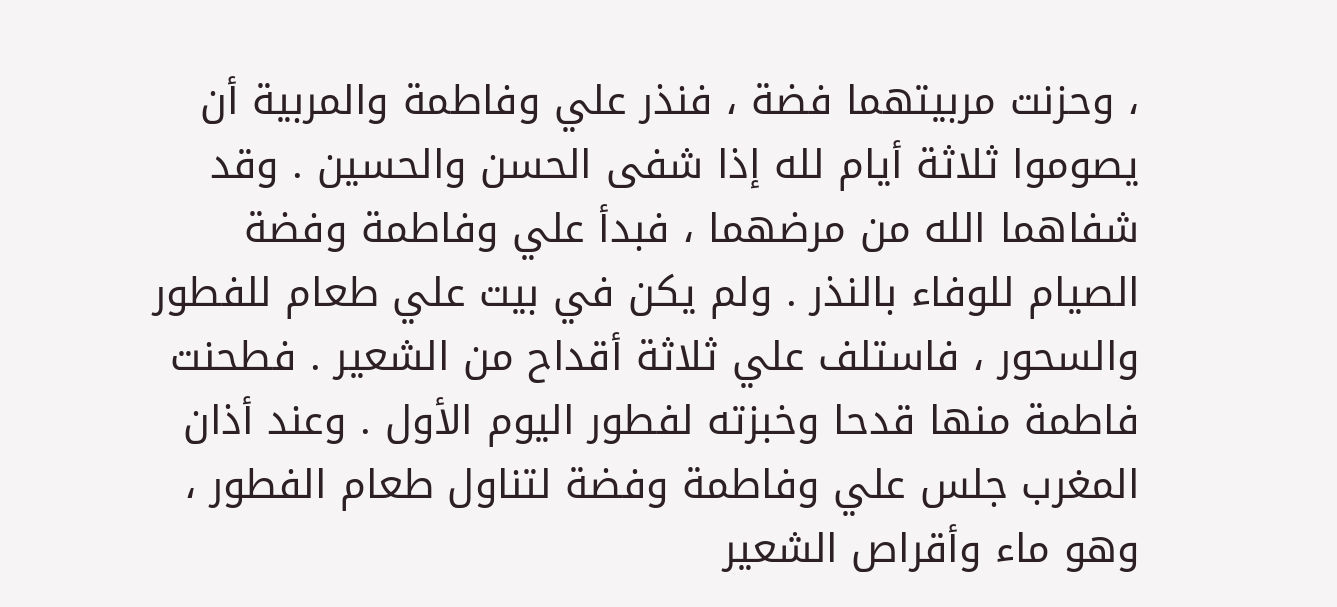، وحزنت مربيتهما فضة ، فنذر علي وفاطمة والمربية أن يصوموا ثلاثة أيام لله إذا شفى الحسن والحسين . وقد شفاهما الله من مرضهما ، فبدأ علي وفاطمة وفضة الصيام للوفاء بالنذر . ولم يكن في بيت علي طعام للفطور والسحور ، فاستلف علي ثلاثة أقداح من الشعير . فطحنت فاطمة منها قدحا وخبزته لفطور اليوم الأول . وعند أذان المغرب جلس علي وفاطمة وفضة لتناول طعام الفطور ، وهو ماء وأقراص الشعير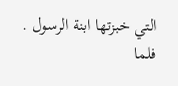التي خبزتها ابنة الرسول . فلما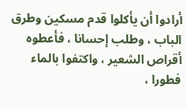أرادوا أن يأكلوا قدم مسكين وطرق الباب ، وطلب إحسانا ، فأعطوه أقراص الشعير ، واكتفوا بالماء فطورا ،